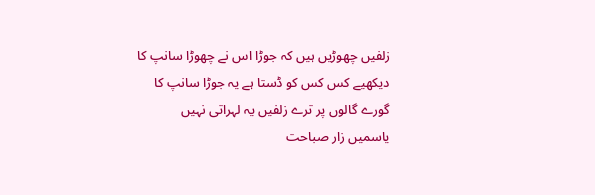زلفیں چھوڑیں ہیں کہ جوڑا اس نے چھوڑا سانپ کا
دیکھیے کس کس کو ڈستا ہے یہ جوڑا سانپ کا
گورے گالوں پر ترے زلفیں یہ لہراتی نہیں
یاسمیں زار صباحت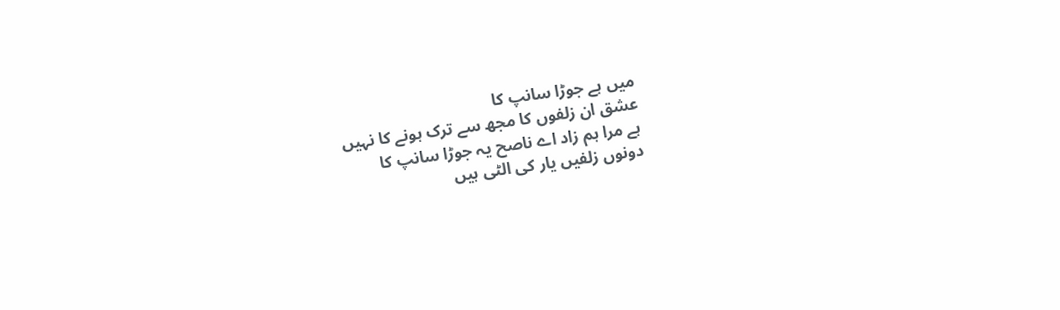میں ہے جوڑا سانپ کا
عشق ان زلفوں کا مجھ سے ترک ہونے کا نہیں
ہے مرا ہم زاد اے ناصح یہ جوڑا سانپ کا
دونوں زلفیں یار کی الٹی ہیں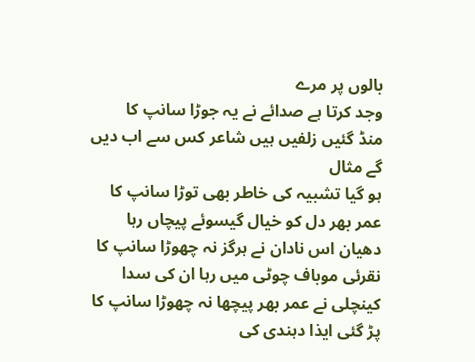بالوں پر مرے
وجد کرتا ہے صدائے نے یہ جوڑا سانپ کا
منڈ گئیں زلفیں ہیں شاعر کس سے اب دیں گے مثال
ہو گیا تشبیہ کی خاطر بھی توڑا سانپ کا
عمر بھر دل کو خیال گیسوئے پیچاں رہا
دھیان اس نادان نے ہرگز نہ چھوڑا سانپ کا
نقرئی موباف چوٹی میں رہا ان کی سدا
کینچلی نے عمر بھر پیچھا نہ چھوڑا سانپ کا
پڑ گئی ایذا دہندی کی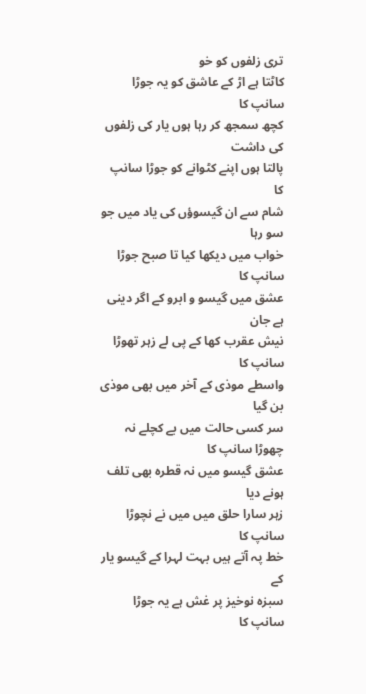تری زلفوں کو خو
کاٹتا ہے اڑ کے عاشق کو یہ جوڑا سانپ کا
کچھ سمجھ کر رہا ہوں یار کی زلفوں کی داشت
پالتا ہوں اپنے کٹوانے کو جوڑا سانپ کا
شام سے ان گیسوؤں کی یاد میں جو سو رہا
خواب میں دیکھا کیا تا صبح جوڑا سانپ کا
عشق میں گیسو و ابرو کے اگر دینی ہے جان
نیش عقرب کھا کے پی لے زہر تھوڑا سانپ کا
واسطے موذی کے آخر میں بھی موذی بن گیا
سر کسی حالت میں بے کچلے نہ چھوڑا سانپ کا
عشق گیسو میں نہ قطرہ بھی تلف ہونے دیا
زہر سارا حلق میں میں نے نچوڑا سانپ کا
خط پہ آتے ہیں بہت لہرا کے گیسو یار کے
سبزہ نوخیز پر غش ہے یہ جوڑا سانپ کا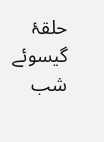حلقۂ گیسوئے شب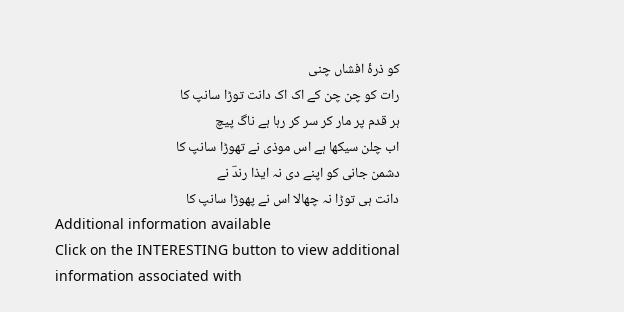کو ذرۂ افشاں چنی
رات کو چن چن کے اک اک دانت توڑا سانپ کا
ہر قدم پر مار کر سر کر رہا ہے ناگ پیچ
اب چلن سیکھا ہے اس موذی نے تھوڑا سانپ کا
دشمن جانی کو اپنے دی نہ ایذا رندؔ نے
دانت ہی توڑا نہ چھالا اس نے پھوڑا سانپ کا
Additional information available
Click on the INTERESTING button to view additional information associated with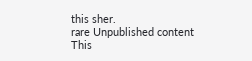this sher.
rare Unpublished content
This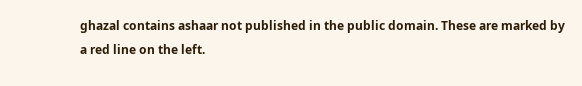ghazal contains ashaar not published in the public domain. These are marked by a red line on the left.